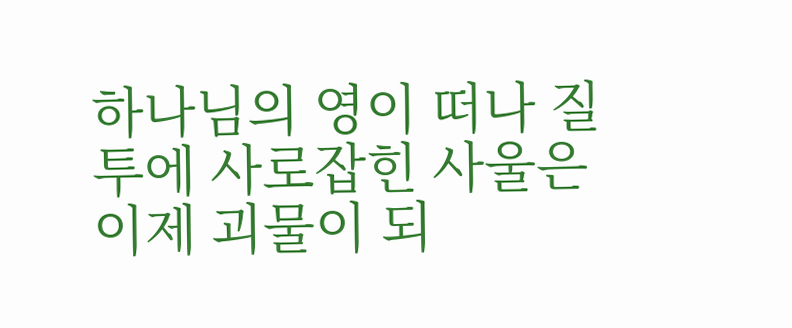하나님의 영이 떠나 질투에 사로잡힌 사울은 이제 괴물이 되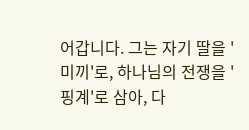어갑니다. 그는 자기 딸을 '미끼'로, 하나님의 전쟁을 '핑계'로 삼아, 다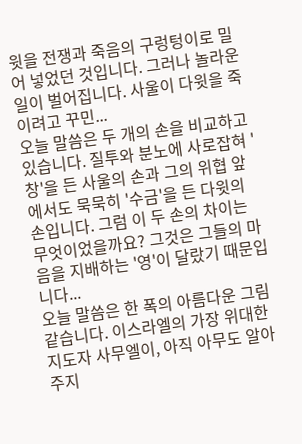윗을 전쟁과 죽음의 구렁텅이로 밀어 넣었던 것입니다. 그러나 놀라운 일이 벌어집니다. 사울이 다윗을 죽이려고 꾸민...
오늘 말씀은 두 개의 손을 비교하고 있습니다. 질투와 분노에 사로잡혀 '창'을 든 사울의 손과 그의 위협 앞에서도 묵묵히 '수금'을 든 다윗의 손입니다. 그럼 이 두 손의 차이는 무엇이었을까요? 그것은 그들의 마음을 지배하는 '영'이 달랐기 때문입니다...
오늘 말씀은 한 폭의 아름다운 그림 같습니다. 이스라엘의 가장 위대한 지도자 사무엘이, 아직 아무도 알아주지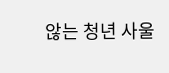않는 청년 사울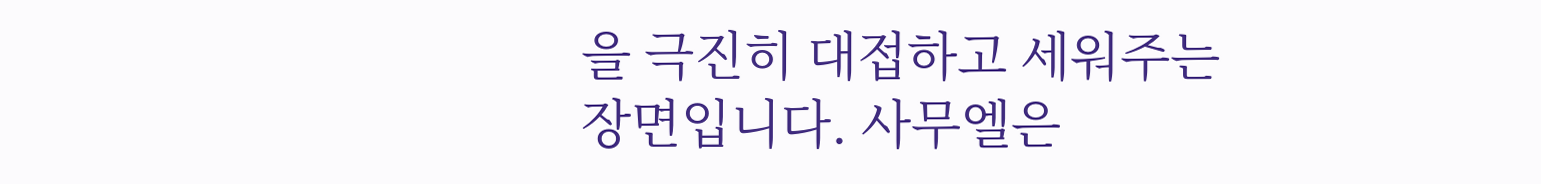을 극진히 대접하고 세워주는 장면입니다. 사무엘은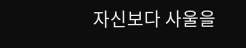자신보다 사울을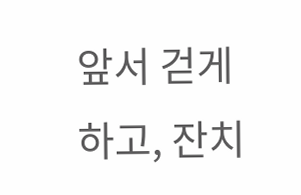앞서 걷게 하고, 잔치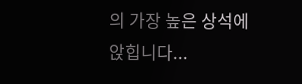의 가장 높은 상석에 앉힙니다...